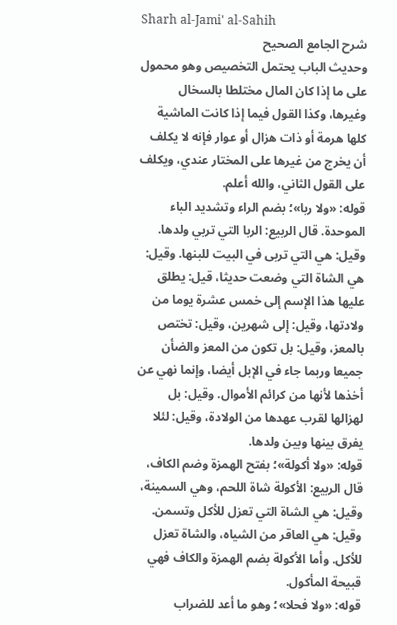Sharh al-Jami' al-Sahih
شرح الجامع الصحيح
وحديث الباب يحتمل التخصيص وهو محمول على ما إذا كان المال مختلطا بالسخال وغيرها، وكذا القول فيما إذا كانت الماشية كلها هرمة أو ذات هزال أو عوار فإنه لا يكلف أن يخرج من غيرها على المختار عندي، ويكلف على القول الثاني، والله أعلم.
قوله: «ولا ربا»؛ بضم الراء وتشديد الباء الموحدة. قال الربيع: الربا التي تربي ولدها. وقيل: هي التي تربى في البيت للبنها. وقيل: هي الشاة التي وضعت حديثا، قيل: يطلق عليها هذا الإسم إلى خمس عشرة يوما من ولادتها، وقيل: إلى شهرين، وقيل: تختص بالمعز، وقيل: بل تكون من المعز والضأن جميعا وربما جاء في الإبل أيضا، وإنما نهي عن أخذها لأنها من كرائم الأموال. وقيل: بل لهزالها لقرب عهدها من الولادة، وقيل: لئلا يفرق بينها وبين ولدها.
قوله: «ولا أكولة»؛ بفتح الهمزة وضم الكاف، قال الربيع: الأكولة شاة اللحم، وهي السمينة، وقيل: هي الشاة التي تعزل للأكل وتسمن. وقيل: هي العاقر من الشياه، والشاة تعزل للأكل. وأما الأكولة بضم الهمزة والكاف فهي قبيحة المأكول.
قوله: «ولا فحلا»؛ وهو ما أعد للضراب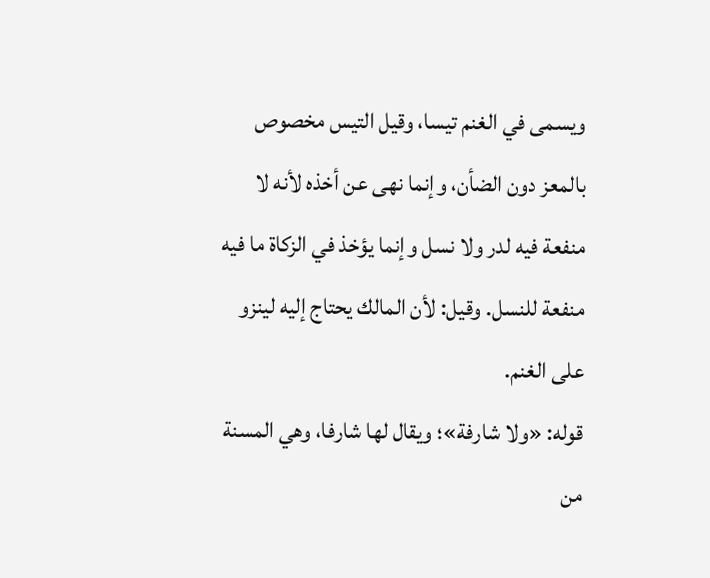ويسمى في الغنم تيسا، وقيل التيس مخصوص بالمعز دون الضأن، وإنما نهى عن أخذه لأنه لا منفعة فيه لدر ولا نسل وإنما يؤخذ في الزكاة ما فيه منفعة للنسل. وقيل: لأن المالك يحتاج إليه لينزو على الغنم.
قوله: «ولا شارفة»؛ ويقال لها شارفا، وهي المسنة من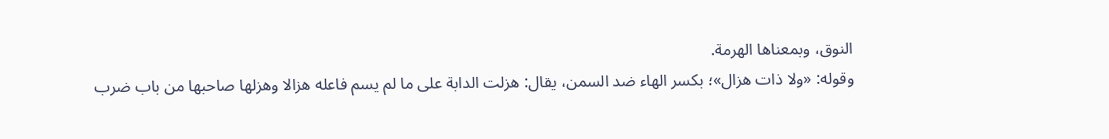النوق، وبمعناها الهرمة.
وقوله: «ولا ذات هزال»؛ بكسر الهاء ضد السمن، يقال: هزلت الدابة على ما لم يسم فاعله هزالا وهزلها صاحبها من باب ضرب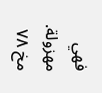فهي مهزولة.
مخ ۷۸